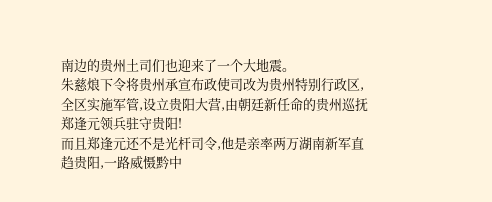南边的贵州土司们也迎来了一个大地震。
朱慈烺下令将贵州承宣布政使司改为贵州特别行政区,全区实施军管,设立贵阳大营,由朝廷新任命的贵州巡抚郑逢元领兵驻守贵阳!
而且郑逢元还不是光杆司令,他是亲率两万湖南新军直趋贵阳,一路威慑黔中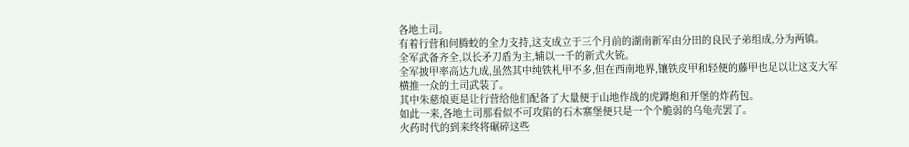各地土司。
有着行营和何腾蛟的全力支持,这支成立于三个月前的湖南新军由分田的良民子弟组成,分为两镇。
全军武备齐全,以长矛刀盾为主,辅以一千的新式火铳。
全军披甲率高达九成,虽然其中纯铁札甲不多,但在西南地界,镶铁皮甲和轻便的藤甲也足以让这支大军横推一众的土司武装了。
其中朱慈烺更是让行营给他们配备了大量便于山地作战的虎蹲炮和开堡的炸药包。
如此一来,各地土司那看似不可攻陷的石木寨堡便只是一个个脆弱的乌龟壳罢了。
火药时代的到来终将碾碎这些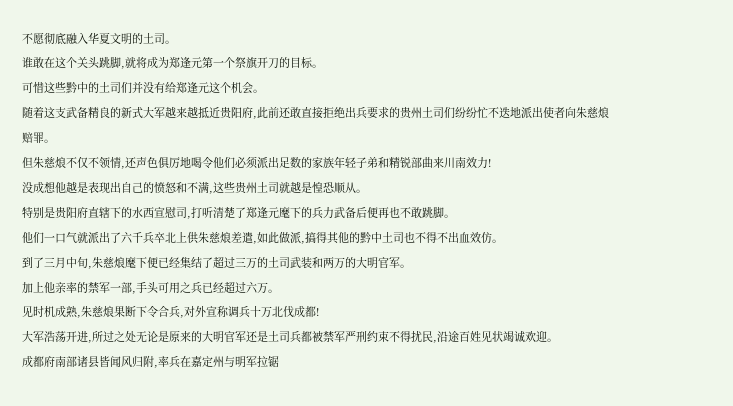不愿彻底融入华夏文明的土司。
谁敢在这个关头跳脚,就将成为郑逢元第一个祭旗开刀的目标。
可惜这些黔中的土司们并没有给郑逢元这个机会。
随着这支武备精良的新式大军越来越抵近贵阳府,此前还敢直接拒绝出兵要求的贵州土司们纷纷忙不迭地派出使者向朱慈烺赔罪。
但朱慈烺不仅不领情,还声色俱厉地喝令他们必须派出足数的家族年轻子弟和精锐部曲来川南效力!
没成想他越是表现出自己的愤怒和不满,这些贵州土司就越是惶恐顺从。
特别是贵阳府直辖下的水西宣慰司,打听清楚了郑逢元麾下的兵力武备后便再也不敢跳脚。
他们一口气就派出了六千兵卒北上供朱慈烺差遣,如此做派,搞得其他的黔中土司也不得不出血效仿。
到了三月中旬,朱慈烺麾下便已经集结了超过三万的土司武装和两万的大明官军。
加上他亲率的禁军一部,手头可用之兵已经超过六万。
见时机成熟,朱慈烺果断下令合兵,对外宣称调兵十万北伐成都!
大军浩荡开进,所过之处无论是原来的大明官军还是土司兵都被禁军严刑约束不得扰民,沿途百姓见状竭诚欢迎。
成都府南部诸县皆闻风归附,率兵在嘉定州与明军拉锯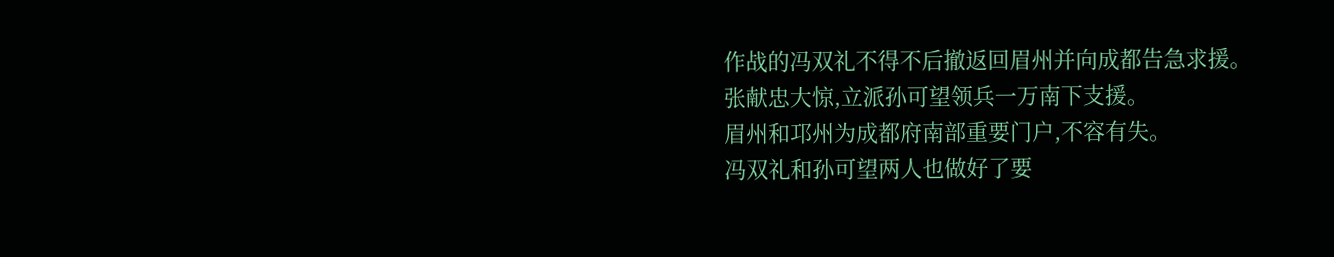作战的冯双礼不得不后撤返回眉州并向成都告急求援。
张献忠大惊,立派孙可望领兵一万南下支援。
眉州和邛州为成都府南部重要门户,不容有失。
冯双礼和孙可望两人也做好了要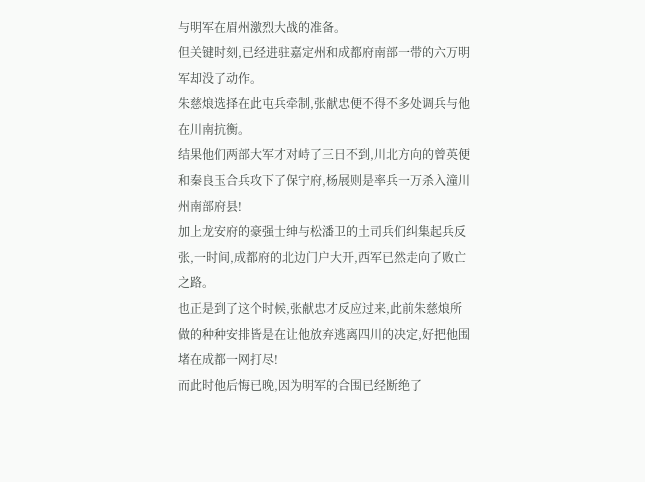与明军在眉州激烈大战的准备。
但关键时刻,已经进驻嘉定州和成都府南部一带的六万明军却没了动作。
朱慈烺选择在此屯兵牵制,张献忠便不得不多处调兵与他在川南抗衡。
结果他们两部大军才对峙了三日不到,川北方向的曾英便和秦良玉合兵攻下了保宁府,杨展则是率兵一万杀入潼川州南部府县!
加上龙安府的豪强士绅与松潘卫的土司兵们纠集起兵反张,一时间,成都府的北边门户大开,西军已然走向了败亡之路。
也正是到了这个时候,张献忠才反应过来,此前朱慈烺所做的种种安排皆是在让他放弃逃离四川的决定,好把他围堵在成都一网打尽!
而此时他后悔已晚,因为明军的合围已经断绝了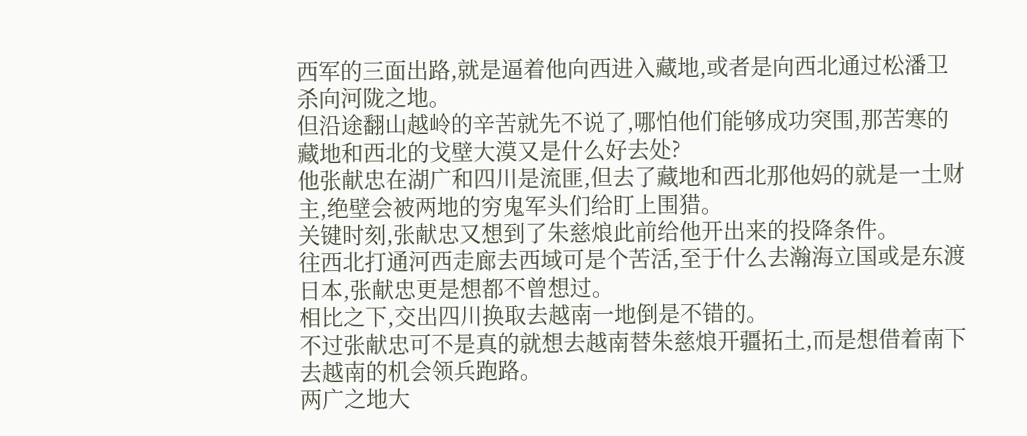西军的三面出路,就是逼着他向西进入藏地,或者是向西北通过松潘卫杀向河陇之地。
但沿途翻山越岭的辛苦就先不说了,哪怕他们能够成功突围,那苦寒的藏地和西北的戈壁大漠又是什么好去处?
他张献忠在湖广和四川是流匪,但去了藏地和西北那他妈的就是一土财主,绝壁会被两地的穷鬼军头们给盯上围猎。
关键时刻,张献忠又想到了朱慈烺此前给他开出来的投降条件。
往西北打通河西走廊去西域可是个苦活,至于什么去瀚海立国或是东渡日本,张献忠更是想都不曾想过。
相比之下,交出四川换取去越南一地倒是不错的。
不过张献忠可不是真的就想去越南替朱慈烺开疆拓土,而是想借着南下去越南的机会领兵跑路。
两广之地大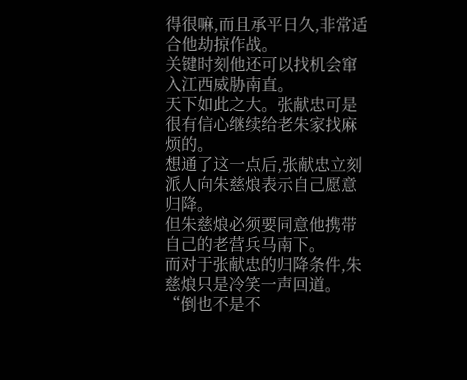得很嘛,而且承平日久,非常适合他劫掠作战。
关键时刻他还可以找机会窜入江西威胁南直。
天下如此之大。张献忠可是很有信心继续给老朱家找麻烦的。
想通了这一点后,张献忠立刻派人向朱慈烺表示自己愿意归降。
但朱慈烺必须要同意他携带自己的老营兵马南下。
而对于张献忠的归降条件,朱慈烺只是冷笑一声回道。
“倒也不是不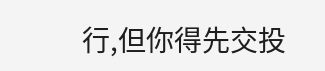行,但你得先交投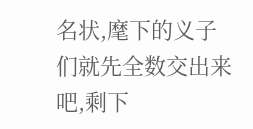名状,麾下的义子们就先全数交出来吧,剩下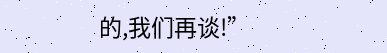的,我们再谈!”